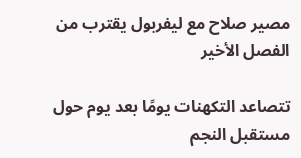مصير صلاح مع ليفربول يقترب من الفصل الأخير

تتصاعد التكهنات يومًا بعد يوم حول مستقبل النجم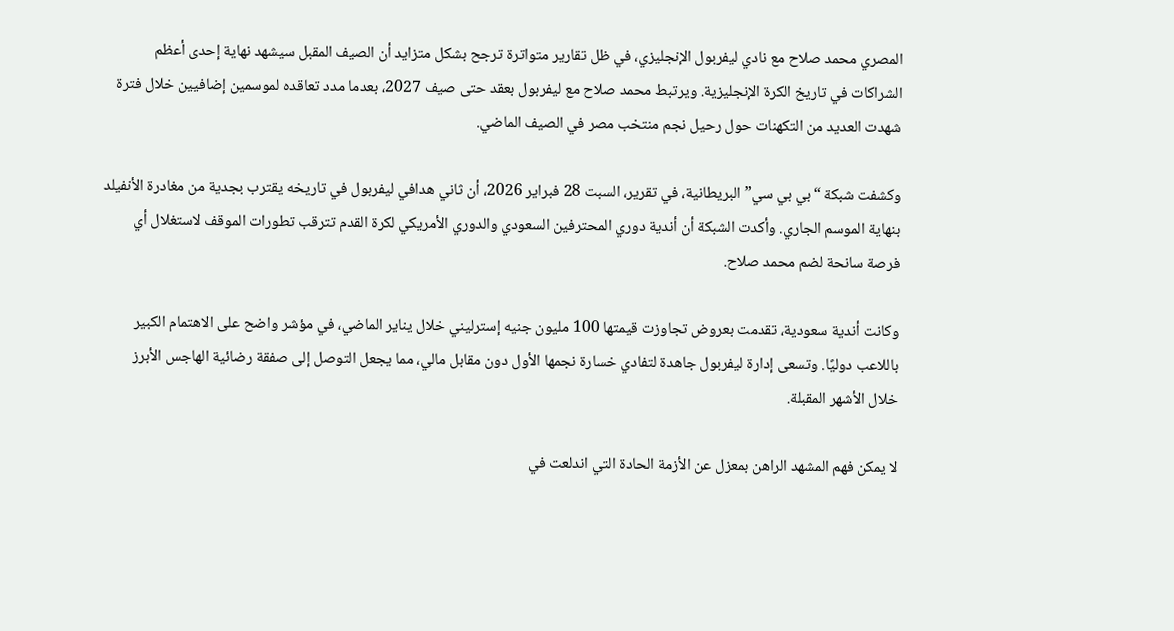المصري محمد صلاح مع نادي ليفربول الإنجليزي، في ظل تقارير متواترة ترجح بشكل متزايد أن الصيف المقبل سيشهد نهاية إحدى أعظم الشراكات في تاريخ الكرة الإنجليزية. ويرتبط محمد صلاح مع ليفربول بعقد حتى صيف 2027، بعدما مدد تعاقده لموسمين إضافيين خلال فترة شهدت العديد من التكهنات حول رحيل نجم منتخب مصر في الصيف الماضي.

وكشفت شبكة “بي بي سي” البريطانية، في تقرير، السبت 28 فبراير 2026، أن ثاني هدافي ليفربول في تاريخه يقترب بجدية من مغادرة الأنفيلد بنهاية الموسم الجاري. وأكدت الشبكة أن أندية دوري المحترفين السعودي والدوري الأمريكي لكرة القدم تترقب تطورات الموقف لاستغلال أي فرصة سانحة لضم محمد صلاح.

وكانت أندية سعودية، تقدمت بعروض تجاوزت قيمتها 100 مليون جنيه إسترليني خلال يناير الماضي، في مؤشر واضح على الاهتمام الكبير باللاعب دوليًا. وتسعى إدارة ليفربول جاهدة لتفادي خسارة نجمها الأول دون مقابل مالي، مما يجعل التوصل إلى صفقة رضائية الهاجس الأبرز خلال الأشهر المقبلة.

لا يمكن فهم المشهد الراهن بمعزل عن الأزمة الحادة التي اندلعت في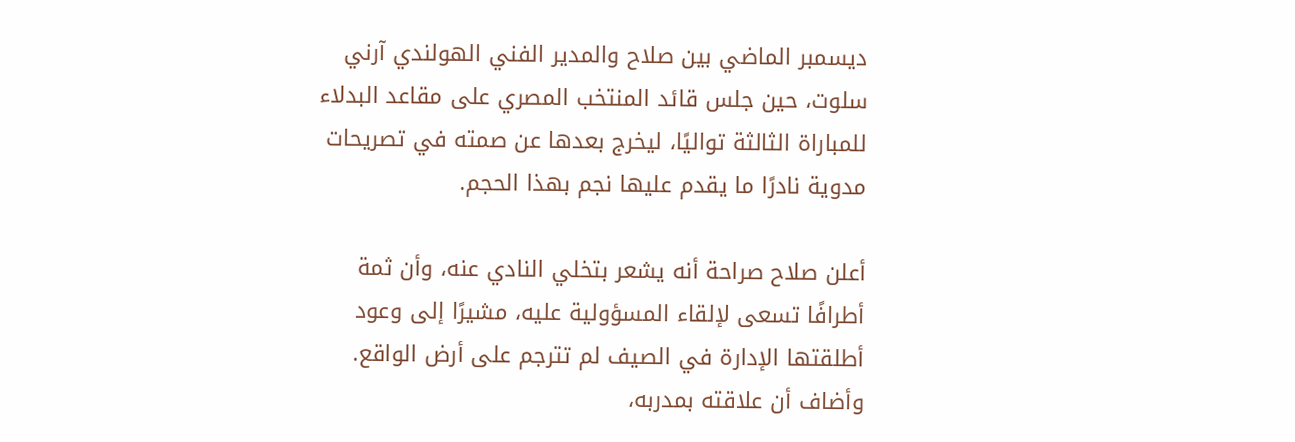ديسمبر الماضي بين صلاح والمدير الفني الهولندي آرني سلوت، حين جلس قائد المنتخب المصري على مقاعد البدلاء للمباراة الثالثة تواليًا، ليخرج بعدها عن صمته في تصريحات مدوية نادرًا ما يقدم عليها نجم بهذا الحجم.

أعلن صلاح صراحة أنه يشعر بتخلي النادي عنه، وأن ثمة أطرافًا تسعى لإلقاء المسؤولية عليه، مشيرًا إلى وعود أطلقتها الإدارة في الصيف لم تترجم على أرض الواقع. وأضاف أن علاقته بمدربه،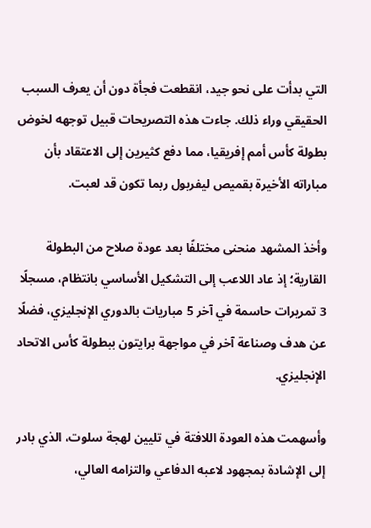التي بدأت على نحو جيد، انقطعت فجأة دون أن يعرف السبب الحقيقي وراء ذلك. جاءت هذه التصريحات قبيل توجهه لخوض بطولة كأس أمم إفريقيا، مما دفع كثيرين إلى الاعتقاد بأن مباراته الأخيرة بقميص ليفربول ربما تكون قد لعبت.

وأخذ المشهد منحنى مختلفًا بعد عودة صلاح من البطولة القارية؛ إذ عاد اللاعب إلى التشكيل الأساسي بانتظام، مسجلًا 3 تمريرات حاسمة في آخر 5 مباريات بالدوري الإنجليزي، فضلًا عن هدف وصناعة آخر في مواجهة برايتون ببطولة كأس الاتحاد الإنجليزي.

وأسهمت هذه العودة اللافتة في تليين لهجة سلوت، الذي بادر إلى الإشادة بمجهود لاعبه الدفاعي والتزامه العالي،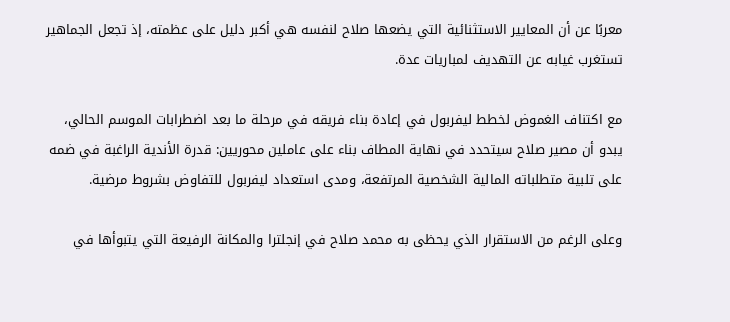معربًا عن أن المعايير الاستثنائية التي يضعها صلاح لنفسه هي أكبر دليل على عظمته، إذ تجعل الجماهير تستغرب غيابه عن التهديف لمباريات عدة.

مع اكتناف الغموض لخطط ليفربول في إعادة بناء فريقه في مرحلة ما بعد اضطرابات الموسم الحالي، يبدو أن مصير صلاح سيتحدد في نهاية المطاف بناء على عاملين محوريين: قدرة الأندية الراغبة في ضمه على تلبية متطلباته المالية الشخصية المرتفعة، ومدى استعداد ليفربول للتفاوض بشروط مرضية.

وعلى الرغم من الاستقرار الذي يحظى به محمد صلاح في إنجلترا والمكانة الرفيعة التي يتبوأها في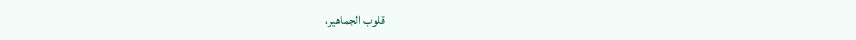قلوب الجماهير،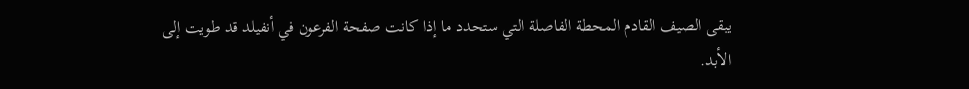يبقى الصيف القادم المحطة الفاصلة التي ستحدد ما إذا كانت صفحة الفرعون في أنفيلد قد طويت إلى الأبد.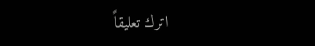اترك تعليقاً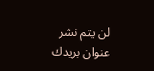لن يتم نشر عنوان بريدك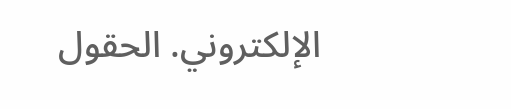الإلكتروني. الحقول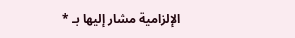الإلزامية مشار إليها بـ *